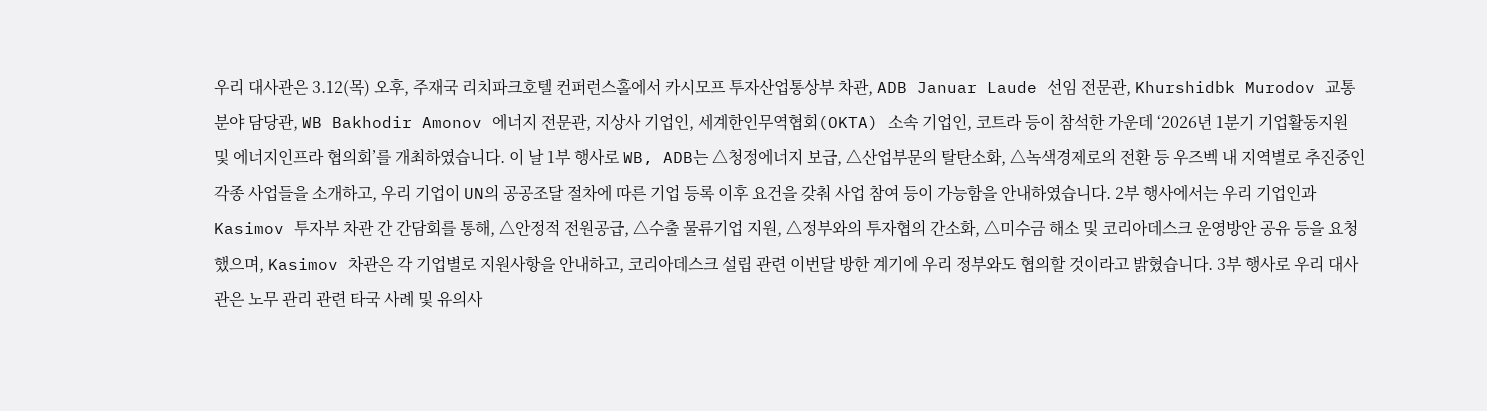우리 대사관은 3.12(목) 오후, 주재국 리치파크호텔 컨퍼런스홀에서 카시모프 투자산업통상부 차관, ADB Januar Laude 선임 전문관, Khurshidbk Murodov 교통분야 담당관, WB Bakhodir Amonov 에너지 전문관, 지상사 기업인, 세계한인무역협회(OKTA) 소속 기업인, 코트라 등이 참석한 가운데 ‘2026년 1분기 기업활동지원 및 에너지인프라 협의회’를 개최하였습니다. 이 날 1부 행사로 WB, ADB는 △청정에너지 보급, △산업부문의 탈탄소화, △녹색경제로의 전환 등 우즈벡 내 지역별로 추진중인 각종 사업들을 소개하고, 우리 기업이 UN의 공공조달 절차에 따른 기업 등록 이후 요건을 갖춰 사업 참여 등이 가능함을 안내하였습니다. 2부 행사에서는 우리 기업인과 Kasimov 투자부 차관 간 간담회를 통해, △안정적 전원공급, △수출 물류기업 지원, △정부와의 투자협의 간소화, △미수금 해소 및 코리아데스크 운영방안 공유 등을 요청했으며, Kasimov 차관은 각 기업별로 지원사항을 안내하고, 코리아데스크 설립 관련 이번달 방한 계기에 우리 정부와도 협의할 것이라고 밝혔습니다. 3부 행사로 우리 대사관은 노무 관리 관련 타국 사례 및 유의사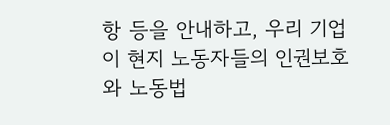항 등을 안내하고, 우리 기업이 현지 노동자들의 인권보호와 노동법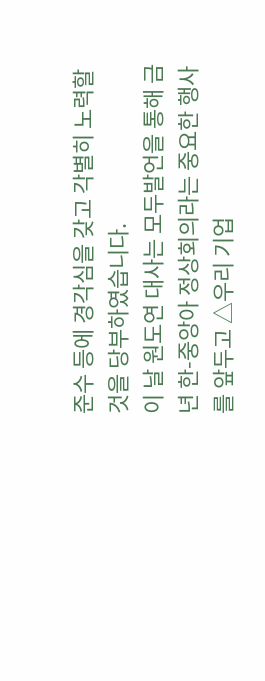준수 등에 경각심을 갖고 각별히 노력할 것을 당부하였습니다.
이 날 원도연 대사는 모두발언을 통해 금년 한-중앙아 정상회의라는 중요한 행사를 앞두고 △우리 기업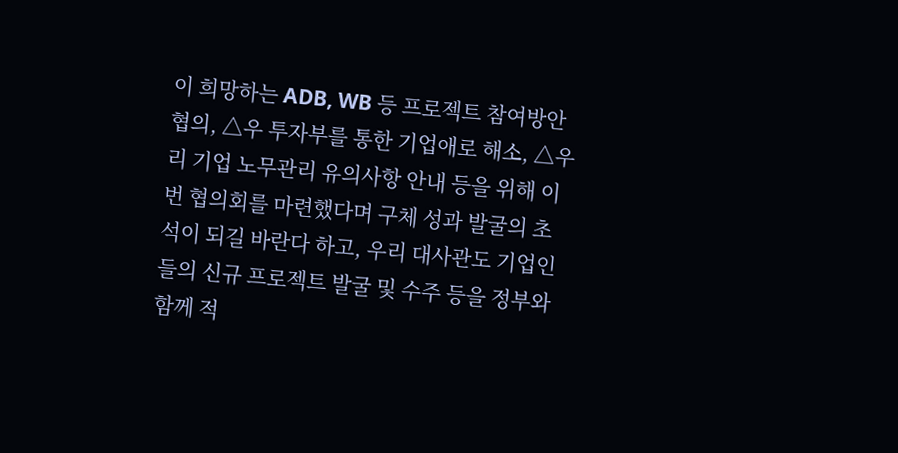이 희망하는 ADB, WB 등 프로젝트 참여방안 협의, △우 투자부를 통한 기업애로 해소, △우리 기업 노무관리 유의사항 안내 등을 위해 이번 협의회를 마련했다며 구체 성과 발굴의 초석이 되길 바란다 하고, 우리 대사관도 기업인들의 신규 프로젝트 발굴 및 수주 등을 정부와 함께 적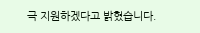극 지원하겠다고 밝혔습니다.